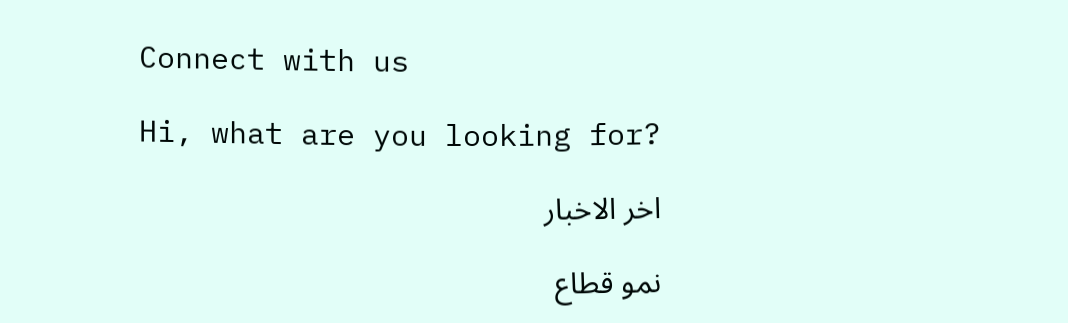Connect with us

Hi, what are you looking for?

اخر الاخبار

نمو قطاع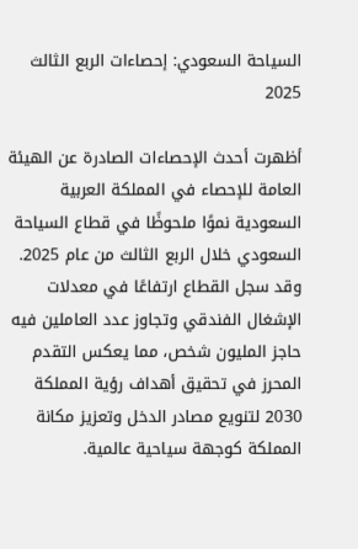السياحة السعودي: إحصاءات الربع الثالث 2025

أظهرت أحدث الإحصاءات الصادرة عن الهيئة العامة للإحصاء في المملكة العربية السعودية نموًا ملحوظًا في قطاع السياحة السعودي خلال الربع الثالث من عام 2025. وقد سجل القطاع ارتفاعًا في معدلات الإشغال الفندقي وتجاوز عدد العاملين فيه حاجز المليون شخص، مما يعكس التقدم المحرز في تحقيق أهداف رؤية المملكة 2030 لتنويع مصادر الدخل وتعزيز مكانة المملكة كوجهة سياحية عالمية.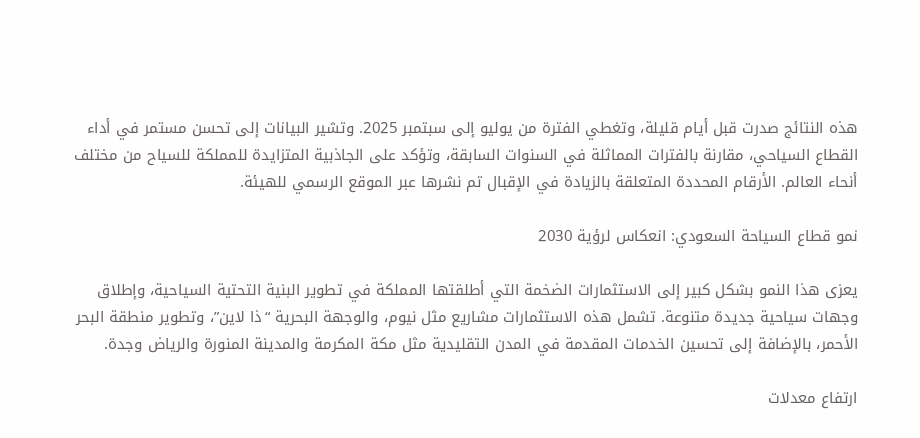هذه النتائج صدرت قبل أيام قليلة، وتغطي الفترة من يوليو إلى سبتمبر 2025. وتشير البيانات إلى تحسن مستمر في أداء القطاع السياحي، مقارنة بالفترات المماثلة في السنوات السابقة، وتؤكد على الجاذبية المتزايدة للمملكة للسياح من مختلف أنحاء العالم. الأرقام المحددة المتعلقة بالزيادة في الإقبال تم نشرها عبر الموقع الرسمي للهيئة.

نمو قطاع السياحة السعودي: انعكاس لرؤية 2030

يعزى هذا النمو بشكل كبير إلى الاستثمارات الضخمة التي أطلقتها المملكة في تطوير البنية التحتية السياحية، وإطلاق وجهات سياحية جديدة متنوعة. تشمل هذه الاستثمارات مشاريع مثل نيوم، والوجهة البحرية “ذا لاين”، وتطوير منطقة البحر الأحمر، بالإضافة إلى تحسين الخدمات المقدمة في المدن التقليدية مثل مكة المكرمة والمدينة المنورة والرياض وجدة.

ارتفاع معدلات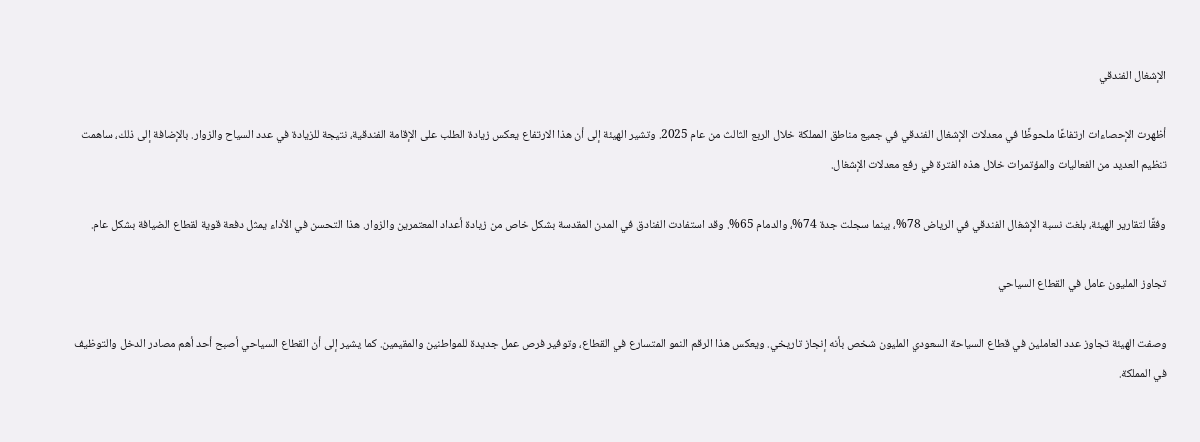الإشغال الفندقي

أظهرت الإحصاءات ارتفاعًا ملحوظًا في معدلات الإشغال الفندقي في جميع مناطق المملكة خلال الربع الثالث من عام 2025. وتشير الهيئة إلى أن هذا الارتفاع يعكس زيادة الطلب على الإقامة الفندقية، نتيجة للزيادة في عدد السياح والزوار. بالإضافة إلى ذلك، ساهمت تنظيم العديد من الفعاليات والمؤتمرات خلال هذه الفترة في رفع معدلات الإشغال.

وفقًا لتقارير الهيئة، بلغت نسبة الإشغال الفندقي في الرياض 78%، بينما سجلت جدة 74%، والدمام 65%. وقد استفادت الفنادق في المدن المقدسة بشكل خاص من زيادة أعداد المعتمرين والزوار. هذا التحسن في الأداء يمثل دفعة قوية لقطاع الضيافة بشكل عام.

تجاوز المليون عامل في القطاع السياحي

وصفت الهيئة تجاوز عدد العاملين في قطاع السياحة السعودي المليون شخص بأنه إنجاز تاريخي. ويعكس هذا الرقم النمو المتسارع في القطاع، وتوفير فرص عمل جديدة للمواطنين والمقيمين. كما يشير إلى أن القطاع السياحي أصبح أحد أهم مصادر الدخل والتوظيف في المملكة.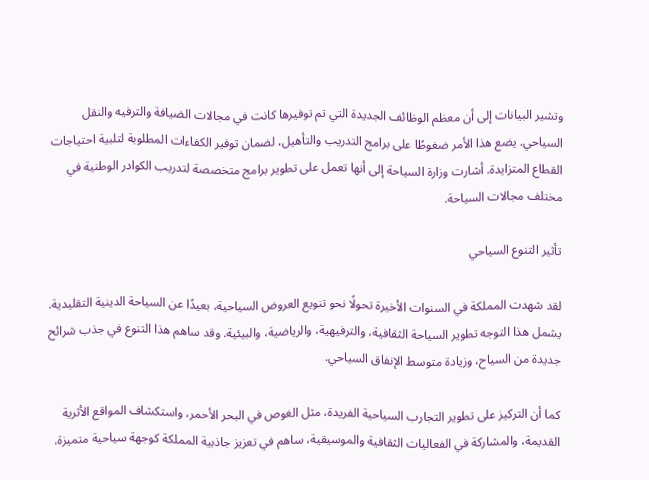وتشير البيانات إلى أن معظم الوظائف الجديدة التي تم توفيرها كانت في مجالات الضيافة والترفيه والنقل السياحي. يضع هذا الأمر ضغوطًا على برامج التدريب والتأهيل، لضمان توفير الكفاءات المطلوبة لتلبية احتياجات القطاع المتزايدة. أشارت وزارة السياحة إلى أنها تعمل على تطوير برامج متخصصة لتدريب الكوادر الوطنية في مختلف مجالات السياحة.

تأثير التنوع السياحي

لقد شهدت المملكة في السنوات الأخيرة تحولًا نحو تنويع العروض السياحية، بعيدًا عن السياحة الدينية التقليدية. يشمل هذا التوجه تطوير السياحة الثقافية، والترفيهية، والرياضية، والبيئية. وقد ساهم هذا التنوع في جذب شرائح جديدة من السياح، وزيادة متوسط الإنفاق السياحي.

كما أن التركيز على تطوير التجارب السياحية الفريدة، مثل الغوص في البحر الأحمر، واستكشاف المواقع الأثرية القديمة، والمشاركة في الفعاليات الثقافية والموسيقية، ساهم في تعزيز جاذبية المملكة كوجهة سياحية متميزة.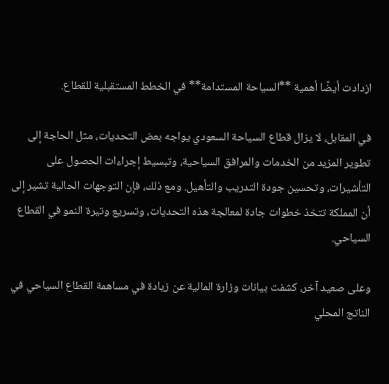ازدادت أيضًا أهمية **السياحة المستدامة** في الخطط المستقبلية للقطاع.

في المقابل، لا يزال قطاع السياحة السعودي يواجه بعض التحديات، مثل الحاجة إلى تطوير المزيد من الخدمات والمرافق السياحية، وتبسيط إجراءات الحصول على التأشيرات، وتحسين جودة التدريب والتأهيل. ومع ذلك، فإن التوجهات الحالية تشير إلى أن المملكة تتخذ خطوات جادة لمعالجة هذه التحديات، وتسريع وتيرة النمو في القطاع السياحي.

وعلى صعيد آخر، كشفت بيانات وزارة المالية عن زيادة في مساهمة القطاع السياحي في الناتج المحلي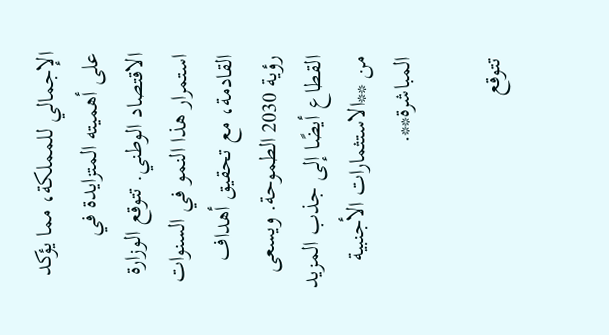الإجمالي للمملكة، مما يؤكد على أهميته المتزايدة في الاقتصاد الوطني. تتوقع الوزارة استمرار هذا النمو في السنوات القادمة، مع تحقيق أهداف رؤية 2030 الطموحة. ويسعى القطاع أيضًا إلى جذب المزيد من **الاستثمارات الأجنبية المباشرة**.

تتوقع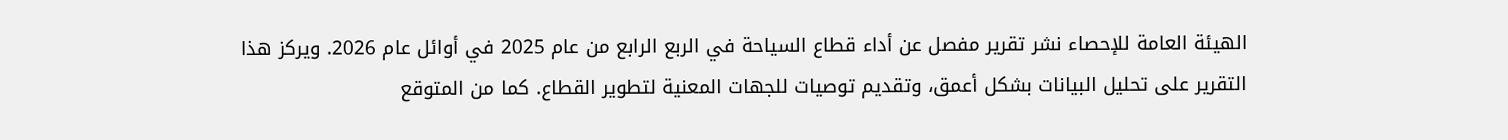الهيئة العامة للإحصاء نشر تقرير مفصل عن أداء قطاع السياحة في الربع الرابع من عام 2025 في أوائل عام 2026. ويركز هذا التقرير على تحليل البيانات بشكل أعمق، وتقديم توصيات للجهات المعنية لتطوير القطاع. كما من المتوقع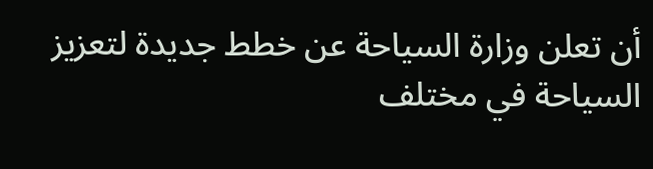أن تعلن وزارة السياحة عن خطط جديدة لتعزيز السياحة في مختلف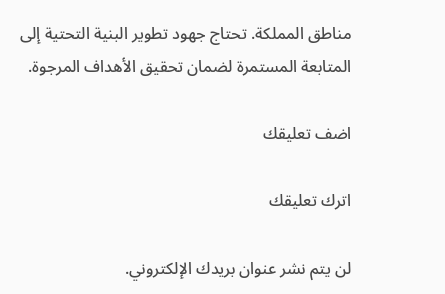مناطق المملكة. تحتاج جهود تطوير البنية التحتية إلى المتابعة المستمرة لضمان تحقيق الأهداف المرجوة.

اضف تعليقك

اترك تعليقك

لن يتم نشر عنوان بريدك الإلكتروني.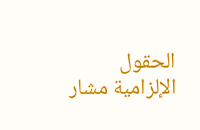الحقول الإلزامية مشار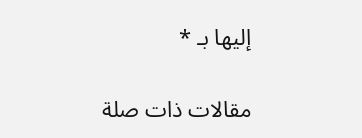إليها بـ *

مقالات ذات صلة